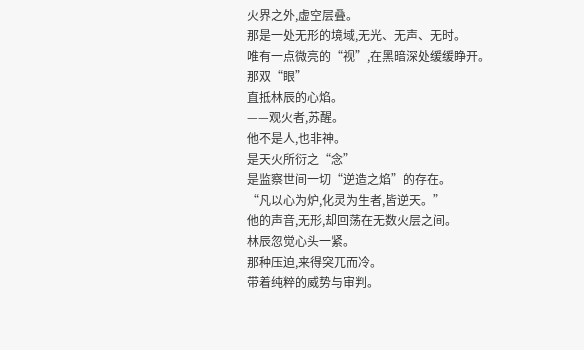火界之外,虚空层叠。
那是一处无形的境域,无光、无声、无时。
唯有一点微亮的“视”,在黑暗深处缓缓睁开。
那双“眼”
直抵林辰的心焰。
——观火者,苏醒。
他不是人,也非神。
是天火所衍之“念”
是监察世间一切“逆造之焰”的存在。
“凡以心为炉,化灵为生者,皆逆天。”
他的声音,无形,却回荡在无数火层之间。
林辰忽觉心头一紧。
那种压迫,来得突兀而冷。
带着纯粹的威势与审判。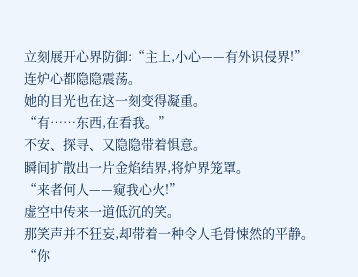立刻展开心界防御:“主上,小心——有外识侵界!”
连炉心都隐隐震荡。
她的目光也在这一刻变得凝重。
“有……东西,在看我。”
不安、探寻、又隐隐带着惧意。
瞬间扩散出一片金焰结界,将炉界笼罩。
“来者何人——窥我心火!”
虚空中传来一道低沉的笑。
那笑声并不狂妄,却带着一种令人毛骨悚然的平静。
“你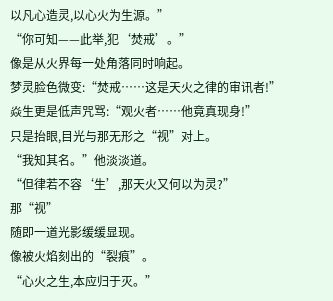以凡心造灵,以心火为生源。”
“你可知——此举,犯‘焚戒’。”
像是从火界每一处角落同时响起。
梦灵脸色微变:“焚戒……这是天火之律的审讯者!”
焱生更是低声咒骂:“观火者……他竟真现身!”
只是抬眼,目光与那无形之“视”对上。
“我知其名。”他淡淡道。
“但律若不容‘生’,那天火又何以为灵?”
那“视”
随即一道光影缓缓显现。
像被火焰刻出的“裂痕”。
“心火之生,本应归于灭。”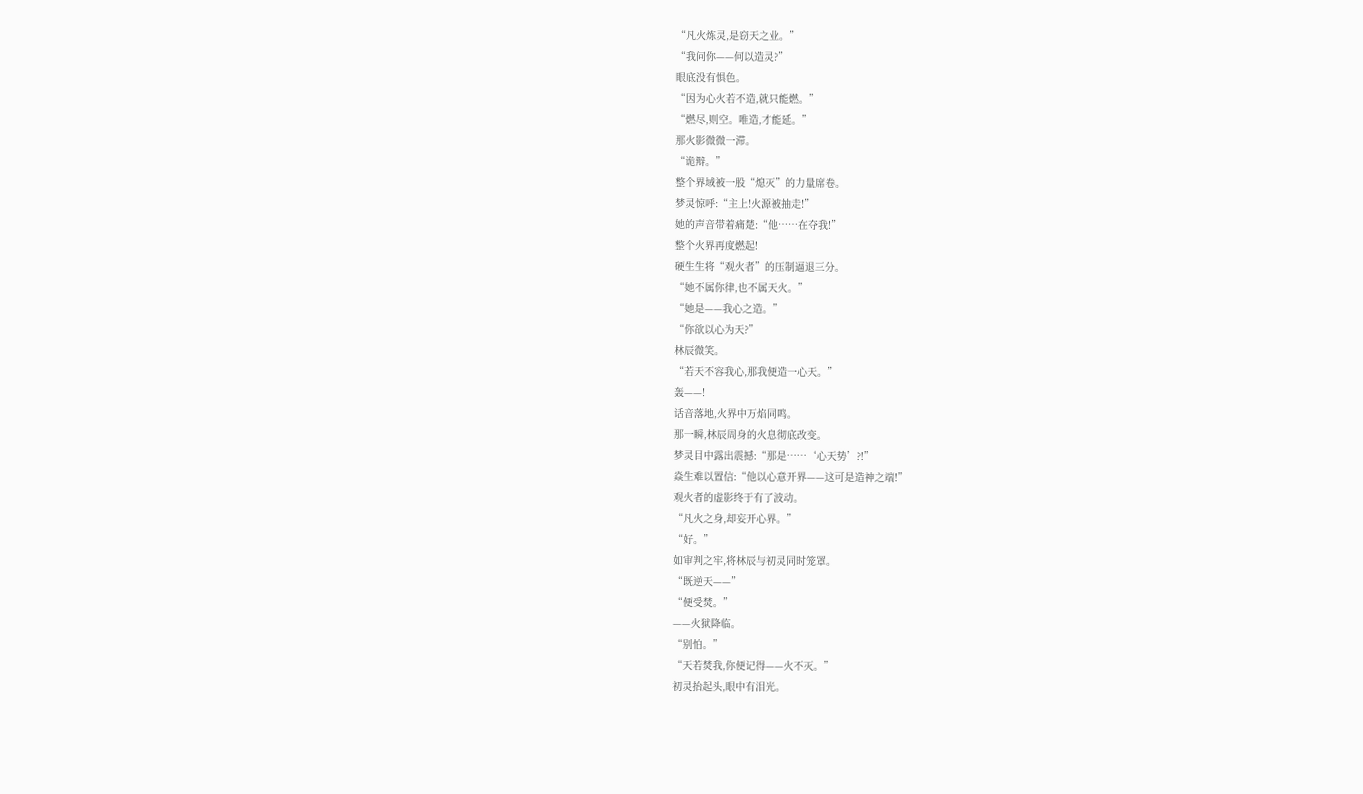“凡火炼灵,是窃天之业。”
“我问你——何以造灵?”
眼底没有惧色。
“因为心火若不造,就只能燃。”
“燃尽,则空。唯造,才能延。”
那火影微微一滞。
“诡辩。”
整个界域被一股“熄灭”的力量席卷。
梦灵惊呼:“主上!火源被抽走!”
她的声音带着痛楚:“他……在夺我!”
整个火界再度燃起!
硬生生将“观火者”的压制逼退三分。
“她不属你律,也不属天火。”
“她是——我心之造。”
“你欲以心为天?”
林辰微笑。
“若天不容我心,那我便造一心天。”
轰——!
话音落地,火界中万焰同鸣。
那一瞬,林辰周身的火息彻底改变。
梦灵目中露出震撼:“那是……‘心天势’?!”
焱生难以置信:“他以心意开界——这可是造神之端!”
观火者的虚影终于有了波动。
“凡火之身,却妄开心界。”
“好。”
如审判之牢,将林辰与初灵同时笼罩。
“既逆天——”
“便受焚。”
——火狱降临。
“别怕。”
“天若焚我,你便记得——火不灭。”
初灵抬起头,眼中有泪光。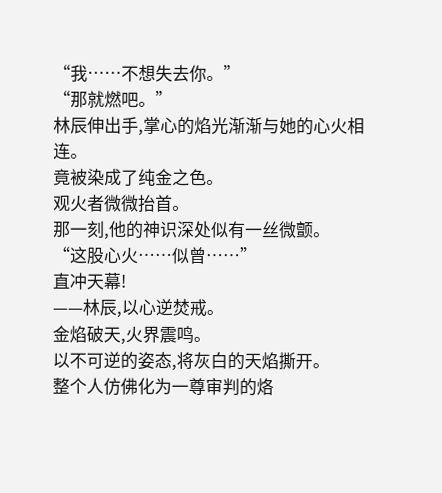“我……不想失去你。”
“那就燃吧。”
林辰伸出手,掌心的焰光渐渐与她的心火相连。
竟被染成了纯金之色。
观火者微微抬首。
那一刻,他的神识深处似有一丝微颤。
“这股心火……似曾……”
直冲天幕!
——林辰,以心逆焚戒。
金焰破天,火界震鸣。
以不可逆的姿态,将灰白的天焰撕开。
整个人仿佛化为一尊审判的烙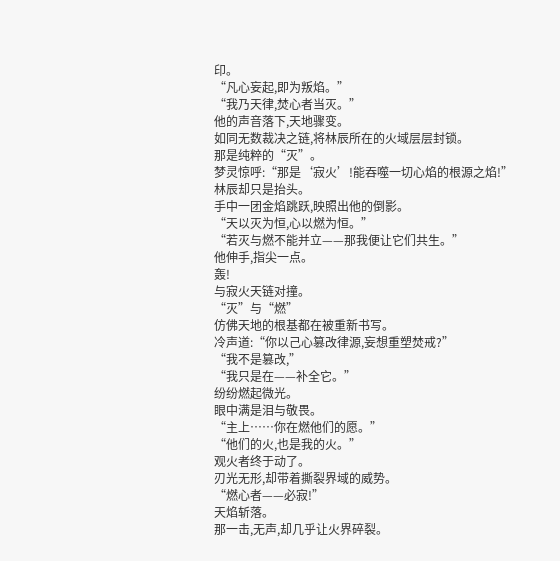印。
“凡心妄起,即为叛焰。”
“我乃天律,焚心者当灭。”
他的声音落下,天地骤变。
如同无数裁决之链,将林辰所在的火域层层封锁。
那是纯粹的“灭”。
梦灵惊呼:“那是‘寂火’!能吞噬一切心焰的根源之焰!”
林辰却只是抬头。
手中一团金焰跳跃,映照出他的倒影。
“天以灭为恒,心以燃为恒。”
“若灭与燃不能并立——那我便让它们共生。”
他伸手,指尖一点。
轰!
与寂火天链对撞。
“灭”与“燃”
仿佛天地的根基都在被重新书写。
冷声道:“你以己心篡改律源,妄想重塑焚戒?”
“我不是篡改,”
“我只是在——补全它。”
纷纷燃起微光。
眼中满是泪与敬畏。
“主上……你在燃他们的愿。”
“他们的火,也是我的火。”
观火者终于动了。
刃光无形,却带着撕裂界域的威势。
“燃心者——必寂!”
天焰斩落。
那一击,无声,却几乎让火界碎裂。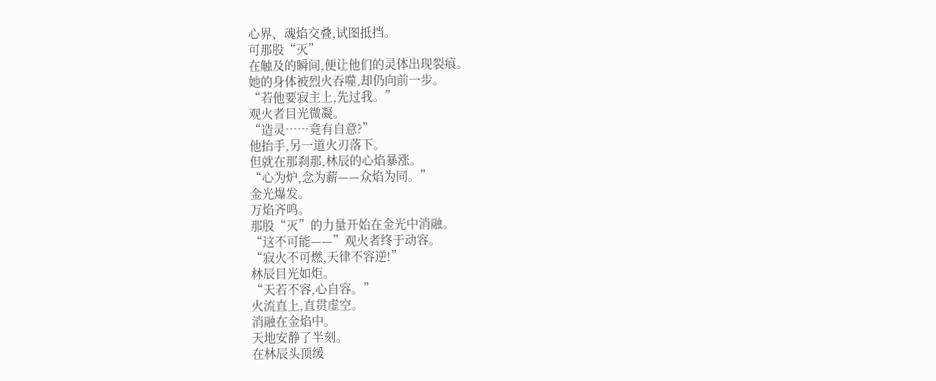心界、魂焰交叠,试图抵挡。
可那股“灭”
在触及的瞬间,便让他们的灵体出现裂痕。
她的身体被烈火吞噬,却仍向前一步。
“若他要寂主上,先过我。”
观火者目光微凝。
“造灵……竟有自意?”
他抬手,另一道火刃落下。
但就在那刹那,林辰的心焰暴涨。
“心为炉,念为薪——众焰为同。”
金光爆发。
万焰齐鸣。
那股“灭”的力量开始在金光中消融。
“这不可能——”观火者终于动容。
“寂火不可燃,天律不容逆!”
林辰目光如炬。
“天若不容,心自容。”
火流直上,直贯虚空。
消融在金焰中。
天地安静了半刻。
在林辰头顶缓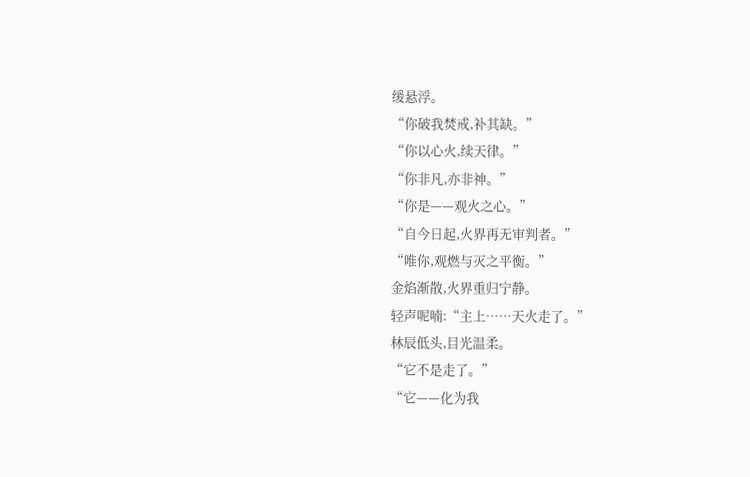缓悬浮。
“你破我焚戒,补其缺。”
“你以心火,续天律。”
“你非凡,亦非神。”
“你是——观火之心。”
“自今日起,火界再无审判者。”
“唯你,观燃与灭之平衡。”
金焰渐散,火界重归宁静。
轻声呢喃:“主上……天火走了。”
林辰低头,目光温柔。
“它不是走了。”
“它——化为我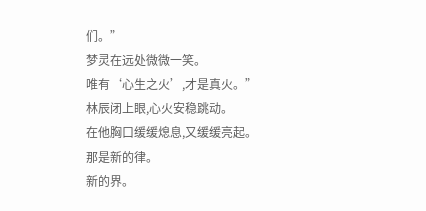们。”
梦灵在远处微微一笑。
唯有‘心生之火’,才是真火。”
林辰闭上眼,心火安稳跳动。
在他胸口缓缓熄息,又缓缓亮起。
那是新的律。
新的界。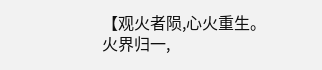【观火者陨,心火重生。
火界归一,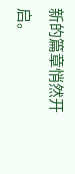新的篇章悄然开启。